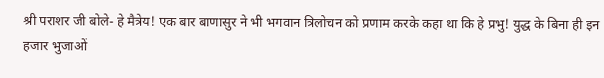श्री पराशर जी बोले- हे मैत्रेय! एक बार बाणासुर ने भी भगवान त्रिलोचन को प्रणाम करके कहा था कि हे प्रभु! युद्ध के बिना ही इन हजार भुजाओं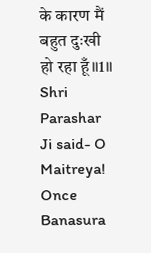के कारण मैं बहुत दुःखी हो रहा हूँ॥1॥
Shri Parashar Ji said- O Maitreya! Once Banasura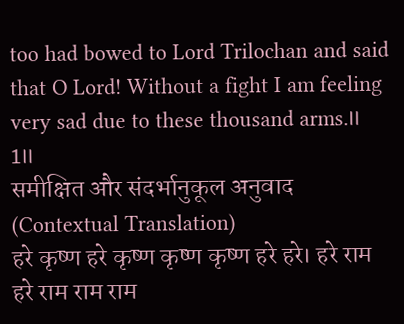too had bowed to Lord Trilochan and said that O Lord! Without a fight I am feeling very sad due to these thousand arms.॥ 1॥
समीक्षित और संदर्भानुकूल अनुवाद (Contextual Translation)
हरे कृष्ण हरे कृष्ण कृष्ण कृष्ण हरे हरे। हरे राम हरे राम राम राम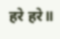हरे हरे॥